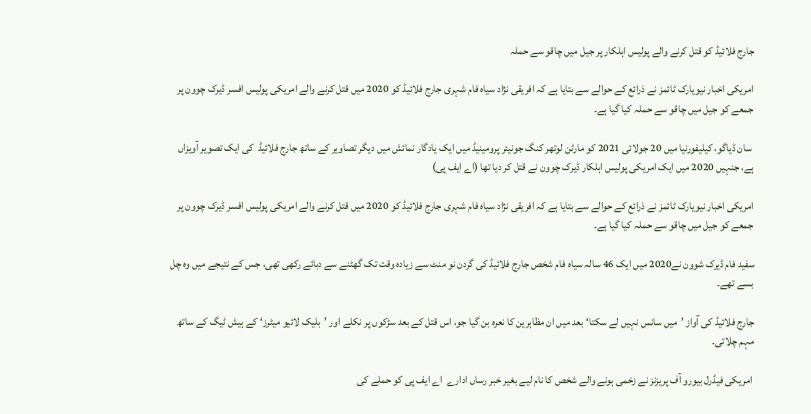جارج فلائیڈ کو قتل کرنے والے پولیس اہلکار پر جیل میں چاقو سے حملہ

امریکی اخبار نیویارک ٹائمز نے ذرائع کے حوالے سے بتایا ہے کہ افریقی نژاد سیاہ فام شہری جارج فلائیڈ کو 2020 میں قتل کرنے والے امریکی پولیس افسر ڈیرک چوون پر جمعے کو جیل میں چاقو سے حملہ کیا گیا ہے۔

 سان ڈیاگو، کیلیفورنیا میں 20 جولائی 2021 کو مارٹن لوتھر کنگ جونیئر پرومینیڈ میں ایک یادگار نمائش میں دیگر تصاویر کے ساتھ جارج فلائیڈ  کی ایک تصویر آویزاں ہے، جنہیں 2020 میں ایک امریکی پولیس اہلکار ڈیرک چوون نے قتل کر دیا تھا (اے ایف پی)

امریکی اخبار نیویارک ٹائمز نے ذرائع کے حوالے سے بتایا ہے کہ افریقی نژاد سیاہ فام شہری جارج فلائیڈ کو 2020 میں قتل کرنے والے امریکی پولیس افسر ڈیرک چوون پر جمعے کو جیل میں چاقو سے حملہ کیا گیا ہے۔

سفید فام ڈیرک شوون نے2020 میں ایک 46 سالہ سیاہ فام شخص جارج فلائیڈ کی گردن نو منٹ سے زیادہ وقت تک گھٹنے سے دبائے رکھی تھی، جس کے نتیجے میں وہ چل بسے تھے۔

جارج فلائیڈ کی آواز ’میں سانس نہیں لے سکتا‘ بعد میں ان مظاہرین کا نعرہ بن گیا جو، اس قتل کے بعد سڑکوں پر نکلے اور ’بلیک لائیو میٹرز‘ کے ہیش ٹیگ کے ساتھ مہم چلائی۔

 امریکی فیڈرل بیورو آف پریزنز نے زخمی ہونے والے شخص کا نام لیے بغیر خبر رساں ادارے  اے ایف پی کو حملے کی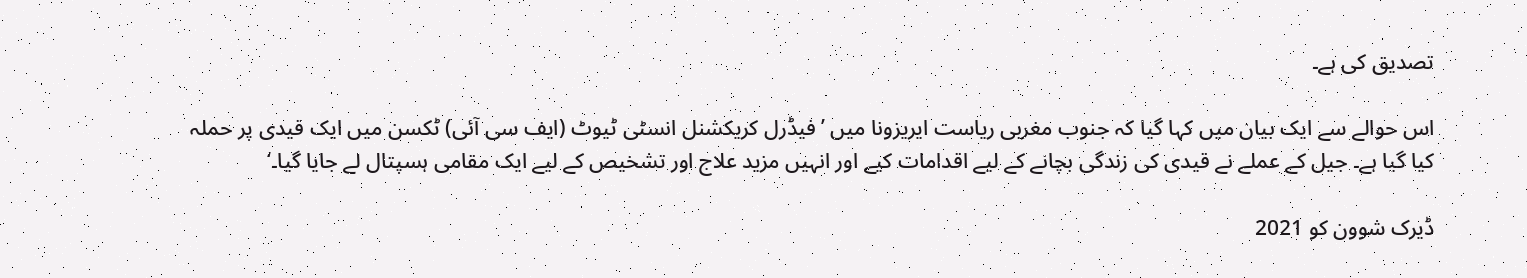تصدیق کی ہے۔

اس حوالے سے ایک بیان میں کہا گیا کہ جنوب مغربی ریاست ایریزونا میں ’فیڈرل کریکشنل انسٹی ٹیوٹ (ایف سی آئی) ٹکسن میں ایک قیدی پر حملہ کیا گیا ہے۔ جیل کے عملے نے قیدی کی زندگی بچانے کے لیے اقدامات کیے اور انہیں مزید علاج اور تشخیص کے لیے ایک مقامی ہسپتال لے جایا گیا۔‘

ڈیرک شوون کو 2021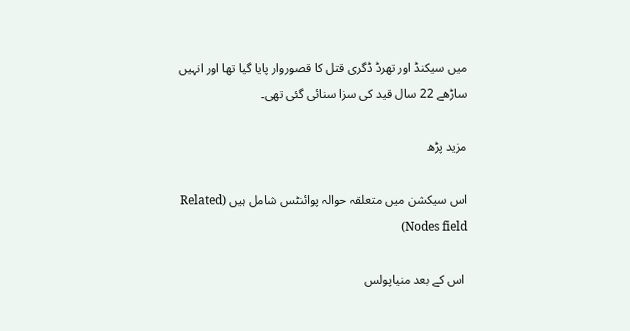میں سیکنڈ اور تھرڈ ڈگری قتل کا قصوروار پایا گیا تھا اور انہیں ساڑھے 22 سال قید کی سزا سنائی گئی تھی۔

مزید پڑھ

اس سیکشن میں متعلقہ حوالہ پوائنٹس شامل ہیں (Related Nodes field)

 اس کے بعد منیاپولس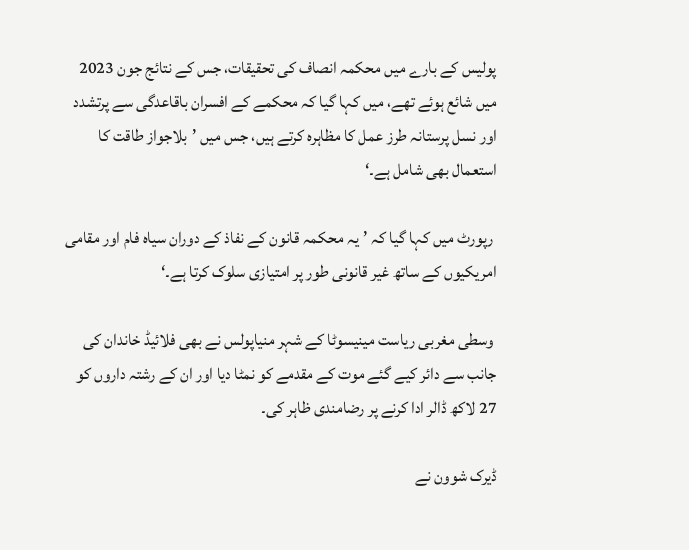پولیس کے بارے میں محکمہ انصاف کی تحقیقات، جس کے نتائج جون 2023 میں شائع ہوئے تھے، میں کہا گیا کہ محکمے کے افسران باقاعدگی سے پرتشدد اور نسل پرستانہ طرز عمل کا مظاہرہ کرتے ہیں، جس میں ’بلاجواز طاقت کا استعمال بھی شامل ہے۔‘

 رپورٹ میں کہا گیا کہ ’یہ محکمہ قانون کے نفاذ کے دوران سیاہ فام اور مقامی امریکیوں کے ساتھ غیر قانونی طور پر امتیازی سلوک کرتا ہے۔‘

 وسطی مغربی ریاست مینیسوٹا کے شہر منیاپولس نے بھی فلائیڈ خاندان کی جانب سے دائر کیے گئے موت کے مقدمے کو نمٹا دیا اور ان کے رشتہ داروں کو 27 لاکھ ڈالر ادا کرنے پر رضامندی ظاہر کی۔

ڈیرک شوون نے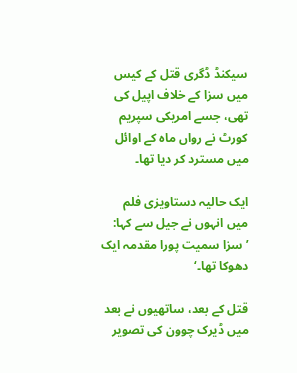سیکنڈ ڈگری قتل کے کیس میں سزا کے خلاف اپیل کی تھی، جسے امریکی سپریم کورٹ نے رواں ماہ کے اوائل میں مسترد کر دیا تھا۔

ایک حالیہ دستاویزی فلم میں انہوں نے جیل سے کہا: ’سزا سمیت پورا مقدمہ ایک دھوکا تھا۔‘

قتل کے بعد، ساتھیوں نے بعد میں ڈیرک چوون کی تصویر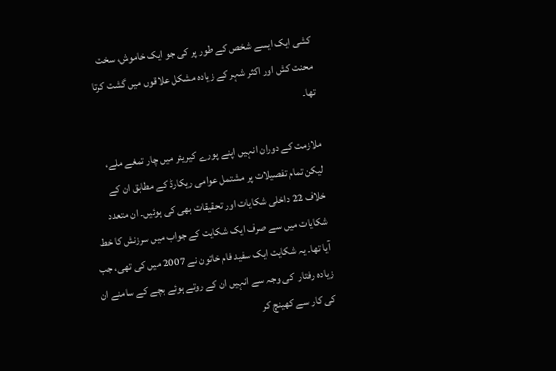کشی ایک ایسے شخص کے طور پر کی جو ایک خاموش، سخت محنت کش اور اکثر شہر کے زیادہ مشکل علاقوں میں گشت کرتا تھا۔

ملازمت کے دوران انہیں اپنے پورے کیریئر میں چار تمغے ملے، لیکن تمام تفصیلات پر مشتمل عوامی ریکارڈ کے مطابق ان کے خلاف 22 داخلی شکایات اور تحقیقات بھی کی ہوئیں۔ ان متعدد شکایات میں سے صرف ایک شکایت کے جواب میں سرزنش کا خط آیا تھا۔ یہ شکایت ایک سفید فام خاتون نے 2007 میں کی تھی، جب زیادہ رفتار  کی وجہ سے انہیں ان کے روتے ہوئے بچے کے سامنے ان کی کار سے کھینچ کر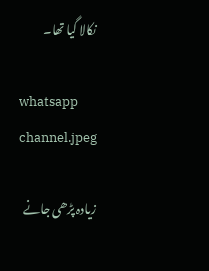نکالا گیا تھا۔

whatsapp channel.jpeg

زیادہ پڑھی جانے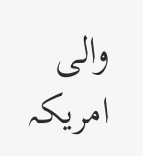والی امریکہ